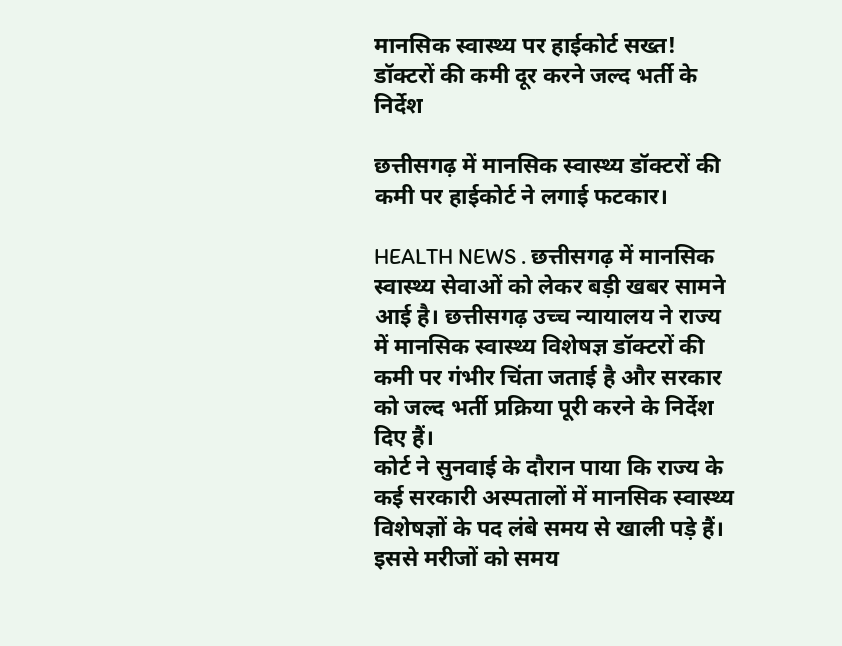मानसिक स्वास्थ्य पर हाईकोर्ट सख्त! डॉक्टरों की कमी दूर करने जल्द भर्ती के निर्देश

छत्तीसगढ़ में मानसिक स्वास्थ्य डॉक्टरों की कमी पर हाईकोर्ट ने लगाई फटकार।

HEALTH NEWS . छत्तीसगढ़ में मानसिक स्वास्थ्य सेवाओं को लेकर बड़ी खबर सामने आई है। छत्तीसगढ़ उच्च न्यायालय ने राज्य में मानसिक स्वास्थ्य विशेषज्ञ डॉक्टरों की कमी पर गंभीर चिंता जताई है और सरकार को जल्द भर्ती प्रक्रिया पूरी करने के निर्देश दिए हैं।
कोर्ट ने सुनवाई के दौरान पाया कि राज्य के कई सरकारी अस्पतालों में मानसिक स्वास्थ्य विशेषज्ञों के पद लंबे समय से खाली पड़े हैं। इससे मरीजों को समय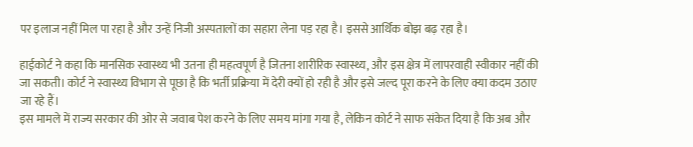पर इलाज नहीं मिल पा रहा है और उन्हें निजी अस्पतालों का सहारा लेना पड़ रहा है। इससे आर्थिक बोझ बढ़ रहा है।

हाईकोर्ट ने कहा कि मानसिक स्वास्थ्य भी उतना ही महत्वपूर्ण है जितना शारीरिक स्वास्थ्य, और इस क्षेत्र में लापरवाही स्वीकार नहीं की जा सकती। कोर्ट ने स्वास्थ्य विभाग से पूछा है कि भर्ती प्रक्रिया में देरी क्यों हो रही है और इसे जल्द पूरा करने के लिए क्या कदम उठाए जा रहे हैं।
इस मामले में राज्य सरकार की ओर से जवाब पेश करने के लिए समय मांगा गया है, लेकिन कोर्ट ने साफ संकेत दिया है कि अब और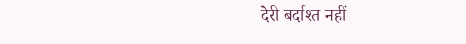देरी बर्दाश्त नहीं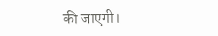की जाएगी।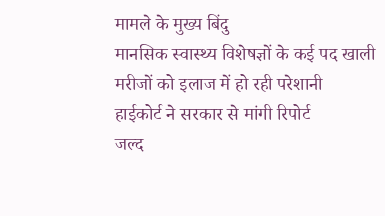मामले के मुख्य बिंदु
मानसिक स्वास्थ्य विशेषज्ञों के कई पद खाली
मरीजों को इलाज में हो रही परेशानी
हाईकोर्ट ने सरकार से मांगी रिपोर्ट
जल्द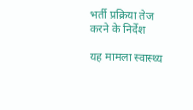भर्ती प्रक्रिया तेज करने के निर्देश

यह मामला स्वास्थ्य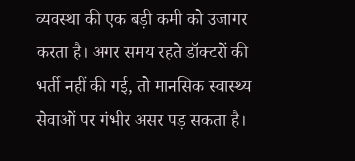व्यवस्था की एक बड़ी कमी को उजागर करता है। अगर समय रहते डॉक्टरों की भर्ती नहीं की गई, तो मानसिक स्वास्थ्य सेवाओं पर गंभीर असर पड़ सकता है।